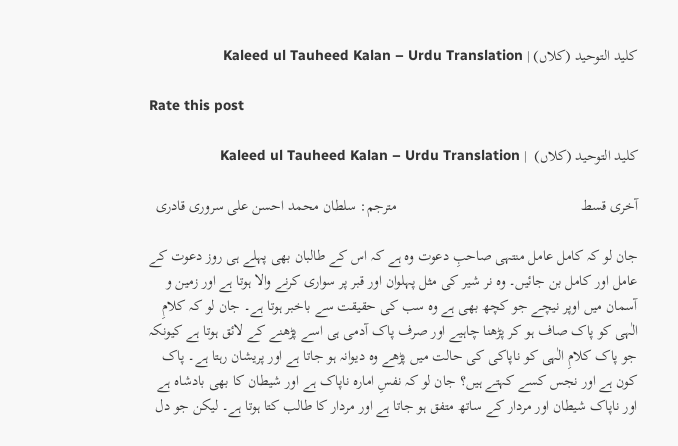کلید التوحید (کلاں) | Kaleed ul Tauheed Kalan – Urdu Translation

Rate this post

کلید التوحید (کلاں)  | Kaleed ul Tauheed Kalan – Urdu Translation

آخری قسط                                                 مترجم: سلطان محمد احسن علی سروری قادری

جان لو کہ کامل عامل منتہی صاحبِ دعوت وہ ہے کہ اس کے طالبان بھی پہلے ہی روز دعوت کے عامل اور کامل بن جائیں۔ وہ نر شیر کی مثل پہلوان اور قبر پر سواری کرنے والا ہوتا ہے اور زمین و آسمان میں اوپر نیچے جو کچھ بھی ہے وہ سب کی حقیقت سے باخبر ہوتا ہے۔ جان لو کہ کلامِ الٰہی کو پاک صاف ہو کر پڑھنا چاہیے اور صرف پاک آدمی ہی اسے پڑھنے کے لائق ہوتا ہے کیونکہ جو پاک کلامِ الٰہی کو ناپاکی کی حالت میں پڑھے وہ دیوانہ ہو جاتا ہے اور پریشان رہتا ہے۔ پاک کون ہے اور نجس کسے کہتے ہیں؟ جان لو کہ نفسِ امارہ ناپاک ہے اور شیطان کا بھی بادشاہ ہے اور ناپاک شیطان اور مردار کے ساتھ متفق ہو جاتا ہے اور مردار کا طالب کتا ہوتا ہے۔ لیکن جو دل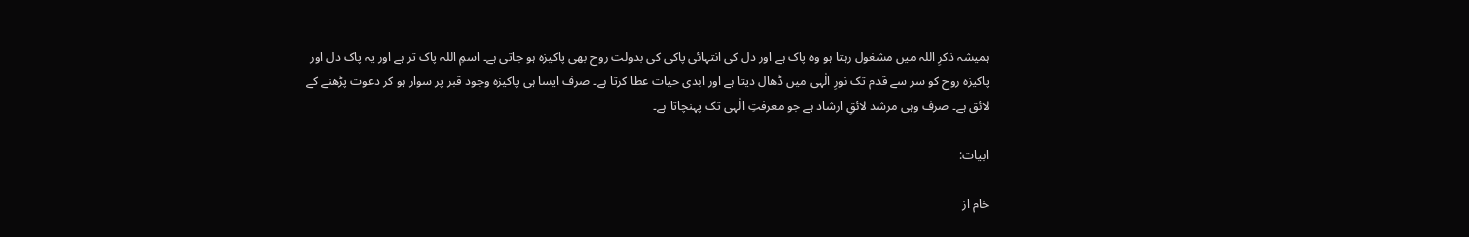ہمیشہ ذکرِ اللہ میں مشغول رہتا ہو وہ پاک ہے اور دل کی انتہائی پاکی کی بدولت روح بھی پاکیزہ ہو جاتی ہے۔ اسمِ اللہ پاک تر ہے اور یہ پاک دل اور پاکیزہ روح کو سر سے قدم تک نورِ الٰہی میں ڈھال دیتا ہے اور ابدی حیات عطا کرتا ہے۔ صرف ایسا ہی پاکیزہ وجود قبر پر سوار ہو کر دعوت پڑھنے کے لائق ہے۔ صرف وہی مرشد لائقِ ارشاد ہے جو معرفتِ الٰہی تک پہنچاتا ہے۔

ابیات:

خام از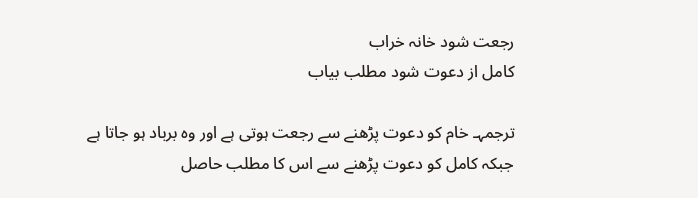رجعت شود خانہ خراب
کامل از دعوت شود مطلب بیاب

ترجمہـ خام کو دعوت پڑھنے سے رجعت ہوتی ہے اور وہ برباد ہو جاتا ہے جبکہ کامل کو دعوت پڑھنے سے اس کا مطلب حاصل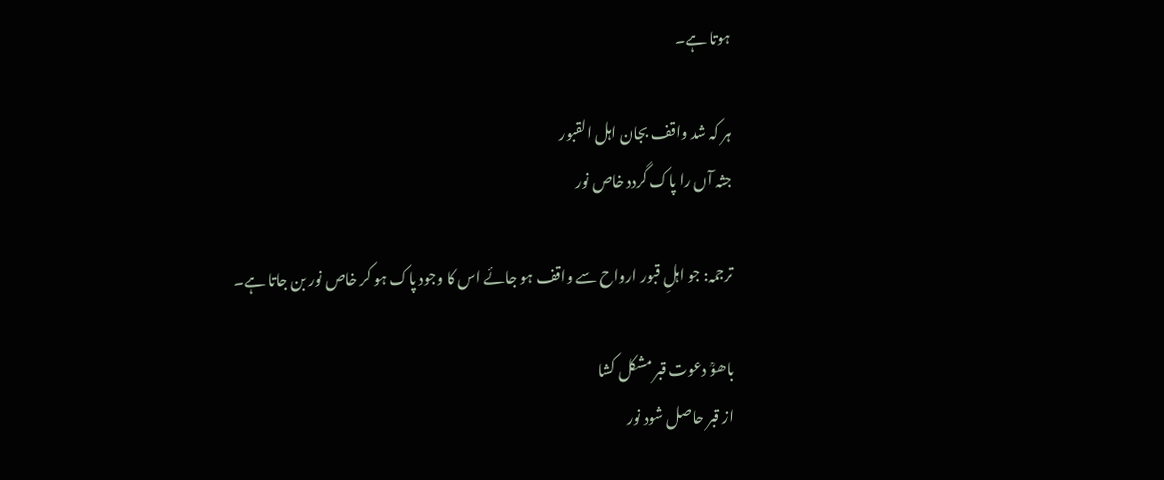ہوتا ہے۔

ہر کہ شد واقف بجان اہل القبور
جثہ آں را پاک گردد خاص نور

ترجمہ: جو اہلِ قبور ارواح سے واقف ہو جائے اس کا وجود پاک ہو کر خاص نور بن جاتا ہے۔

باھوؒ دعوت قبر مشکل کشا
از قبر حاصل شود نور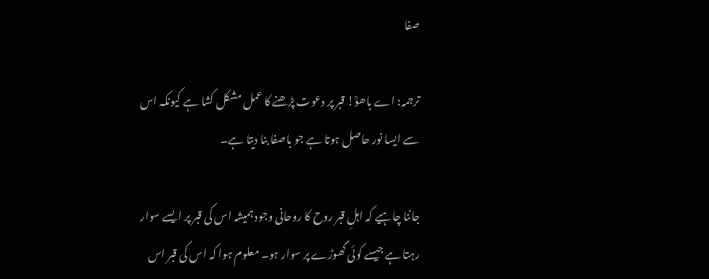صفا

ترجمہ: اے باھوؒ! قبر پر دعوت پڑھنے کا عمل مشکل کشا ہے کیونکہ اس سے ایسا نور حاصل ہوتا ہے جو باصفا بنا دیتا ہے۔

جاننا چاہیے کہ اہلِ قبر روح کا روحانی وجود ہمیشہ اس کی قبر پر ایسے سوار رہتا ہے جیسے کوئی گھوڑے پر سوار ہو۔ معلوم ہوا کہ اس کی قبر اس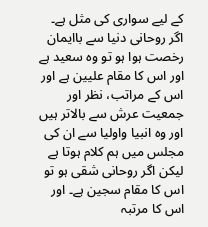کے لیے سواری کی مثل ہے۔ اگر روحانی دنیا سے باایمان رخصت ہوا ہو تو وہ سعید ہے اور اس کا مقام علیین ہے اور اس کے مراتب، نظر اور جمعیت عرش سے بالاتر ہیں اور وہ انبیا واولیا سے ان کی مجلس میں ہم کلام ہوتا ہے لیکن اگر روحانی شقی ہو تو اس کا مقام سجین ہے۔ اور اس کا مرتبہ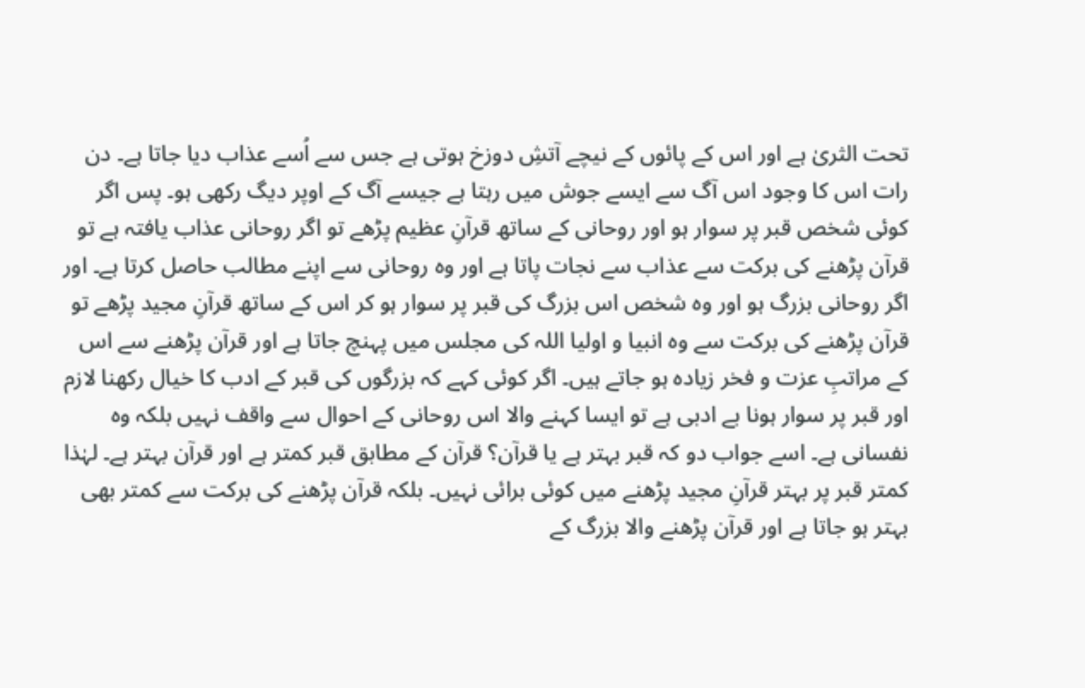تحت الثریٰ ہے اور اس کے پائوں کے نیچے آتشِ دوزخ ہوتی ہے جس سے اُسے عذاب دیا جاتا ہے۔ دن رات اس کا وجود اس آگ سے ایسے جوش میں رہتا ہے جیسے آگ کے اوپر دیگ رکھی ہو۔ پس اگر کوئی شخص قبر پر سوار ہو اور روحانی کے ساتھ قرآنِ عظیم پڑھے تو اگر روحانی عذاب یافتہ ہے تو قرآن پڑھنے کی برکت سے عذاب سے نجات پاتا ہے اور وہ روحانی سے اپنے مطالب حاصل کرتا ہے۔ اور اگر روحانی بزرگ ہو اور وہ شخص اس بزرگ کی قبر پر سوار ہو کر اس کے ساتھ قرآنِ مجید پڑھے تو قرآن پڑھنے کی برکت سے وہ انبیا و اولیا اللہ کی مجلس میں پہنچ جاتا ہے اور قرآن پڑھنے سے اس کے مراتبِ عزت و فخر زیادہ ہو جاتے ہیں۔ اگر کوئی کہے کہ بزرگوں کی قبر کے ادب کا خیال رکھنا لازم اور قبر پر سوار ہونا بے ادبی ہے تو ایسا کہنے والا اس روحانی کے احوال سے واقف نہیں بلکہ وہ نفسانی ہے۔ اسے جواب دو کہ قبر بہتر ہے یا قرآن؟ قرآن کے مطابق قبر کمتر ہے اور قرآن بہتر ہے۔ لہٰذا کمتر قبر پر بہتر قرآنِ مجید پڑھنے میں کوئی برائی نہیں۔ بلکہ قرآن پڑھنے کی برکت سے کمتر بھی بہتر ہو جاتا ہے اور قرآن پڑھنے والا بزرگ کے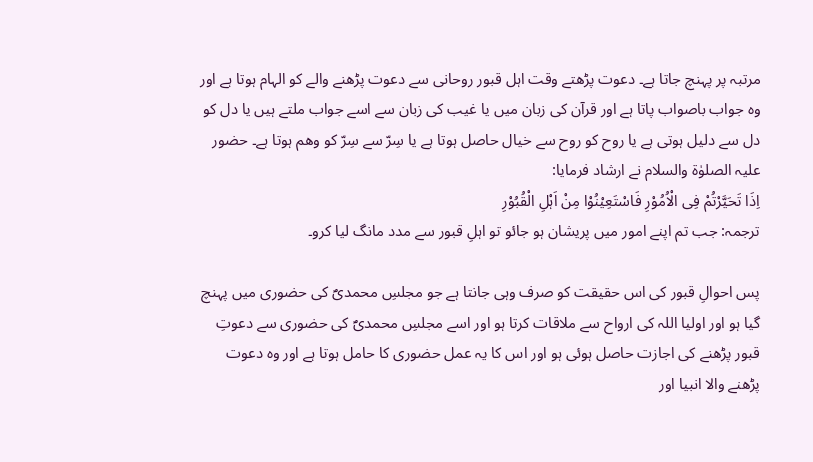مرتبہ پر پہنچ جاتا ہے۔ دعوت پڑھتے وقت اہل قبور روحانی سے دعوت پڑھنے والے کو الہام ہوتا ہے اور وہ جواب باصواب پاتا ہے اور قرآن کی زبان میں یا غیب کی زبان سے اسے جواب ملتے ہیں یا دل کو دل سے دلیل ہوتی ہے یا روح کو روح سے خیال حاصل ہوتا ہے یا سِرّ سے سِرّ کو وھم ہوتا ہے۔ حضور علیہ الصلوٰۃ والسلام نے ارشاد فرمایا:
اِذَا تَحَیَّرْتُمْ فِی الْاُمُوْرِ فَاسْتَعِیْنُوْا مِنْ اَہْلِ الْقُبُوْرِ
ترجمہ: جب تم اپنے امور میں پریشان ہو جائو تو اہلِ قبور سے مدد مانگ لیا کرو۔

پس احوالِ قبور کی اس حقیقت کو صرف وہی جانتا ہے جو مجلسِ محمدیؐ کی حضوری میں پہنچ گیا ہو اور اولیا اللہ کی ارواح سے ملاقات کرتا ہو اور اسے مجلسِ محمدیؐ کی حضوری سے دعوتِ قبور پڑھنے کی اجازت حاصل ہوئی ہو اور اس کا یہ عمل حضوری کا حامل ہوتا ہے اور وہ دعوت پڑھنے والا انبیا اور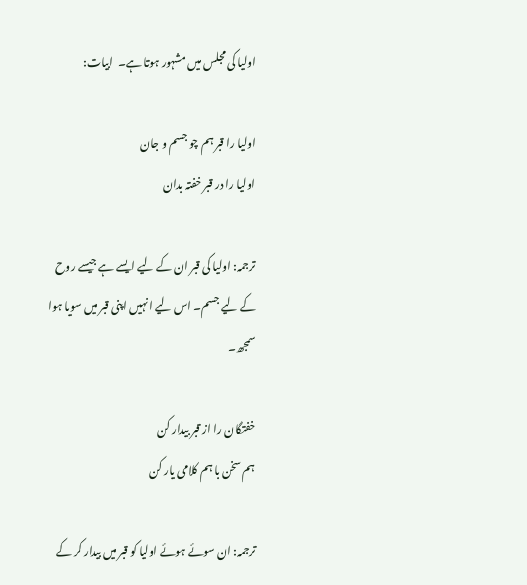اولیا کی مجلس میں مشہور ہوتا ہے۔  ابیات:

اولیا را قبر ہم چو جسم و جان
اولیا را در قبر خفتہ بدان

ترجمہ: اولیا کی قبر ان کے لیے ایسے ہے جیسے روح کے لیے جسم۔ اس لیے انہیں اپنی قبر میں سویا ہوا سمجھ۔

خفتگان را از قبر بیدار کن
ہم سخن با ہم کلامی یار کن

ترجمہ: ان سوئے ہوئے اولیا کو قبر میں بیدار کر کے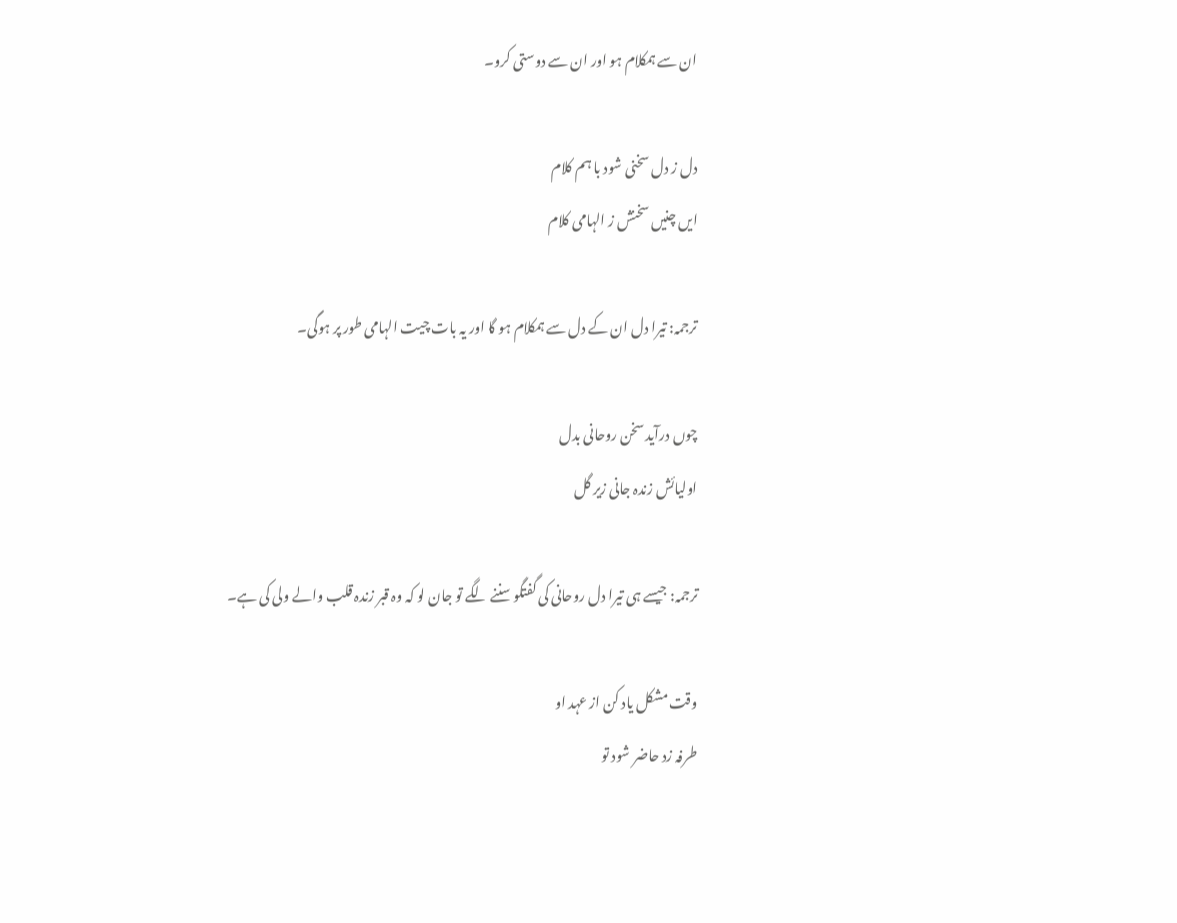ان سے ہمکلام ہو اور ان سے دوستی کرو۔

دل ز دل سخنی شود با ہم کلام
ایں چنیں سخنش ز الہامی کلام

ترجمہ: تیرا دل ان کے دل سے ہمکلام ہو گا اور یہ بات چیت الہامی طور پر ہوگی۔

چوں درآید سخن روحانی بدل
اولیائش زندہ جانی زیر گل

ترجمہ: جیسے ہی تیرا دل روحانی کی گفتگو سننے لگے تو جان لو کہ وہ قبر زندہ قلب والے ولی کی ہے۔

وقت مشکل یاد کن از عہد او
طرفہ زد حاضر شود تو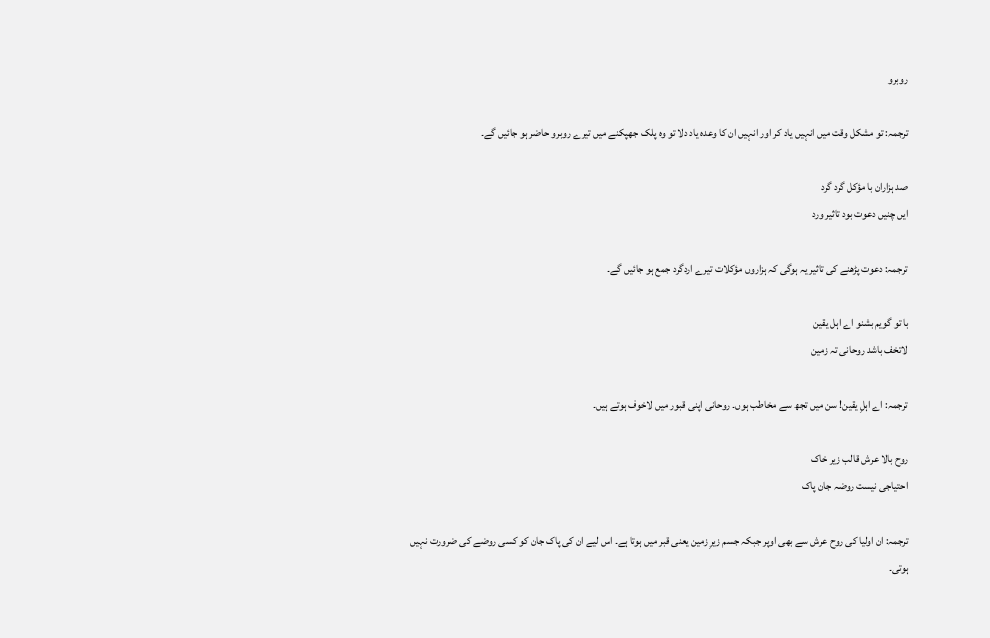روبرو

ترجمہ: تو مشکل وقت میں انہیں یاد کر اور انہیں ان کا وعدہ یاد دلا تو وہ پلک جھپکنے میں تیرے روبرو حاضر ہو جائیں گے۔

صد ہزاران با مؤکل گرد گرد
ایں چنیں دعوت بود تاثیر ورد

ترجمہ: دعوت پڑھنے کی تاثیر یہ ہوگی کہ ہزاروں مؤکلات تیرے اردگرد جمع ہو جائیں گے۔

با تو گویم بشنو اے اہل یقین
لاتخف باشد روحانی تہ زمین

ترجمہ: اے اہلِ یقین! سن میں تجھ سے مخاطب ہوں۔ روحانی اپنی قبور میں لاخوف ہوتے ہیں۔

روح بالا عرش قالب زیر خاک
احتیاجی نیست روضہ جان پاک

ترجمہ: ان اولیا کی روح عرش سے بھی اوپر جبکہ جسم زیرِ زمین یعنی قبر میں ہوتا ہے۔ اس لیے ان کی پاک جان کو کسی روضے کی ضرورت نہیں ہوتی۔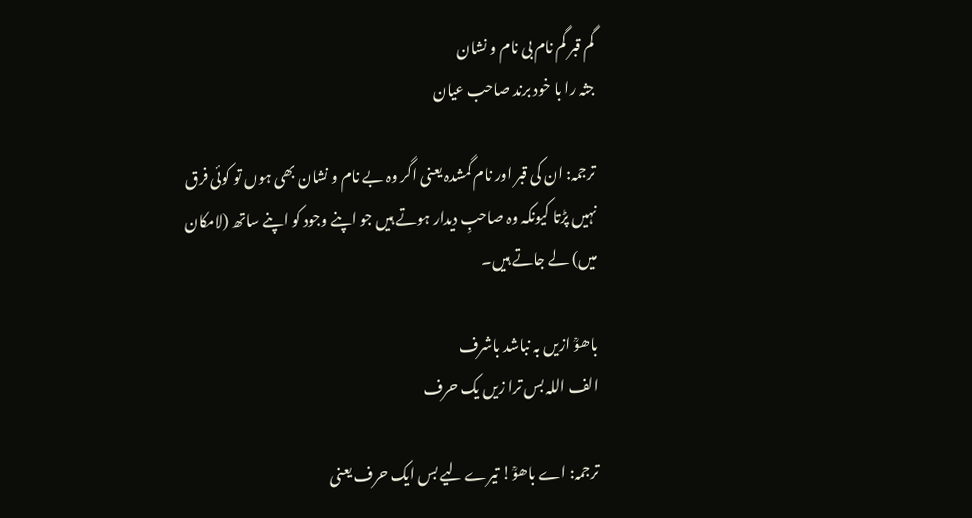گم قبر گم نام بی نام و نشان
جثہ را با خود برند صاحب عیان

ترجمہ: ان کی قبر اور نام گمشدہ یعنی اگر وہ بے نام و نشان بھی ہوں تو کوئی فرق نہیں پڑتا کیونکہ وہ صاحبِ دیدار ہوتے ہیں جو اپنے وجود کو اپنے ساتھ (لامکان میں) لے جاتے ہیں۔

باھوؒ ازیں بہ نباشد باشرف
الف اللہ بس ترا زیں یک حرف

ترجمہ: اے باھوؒ! تیرے لیے بس ایک حرف یعنی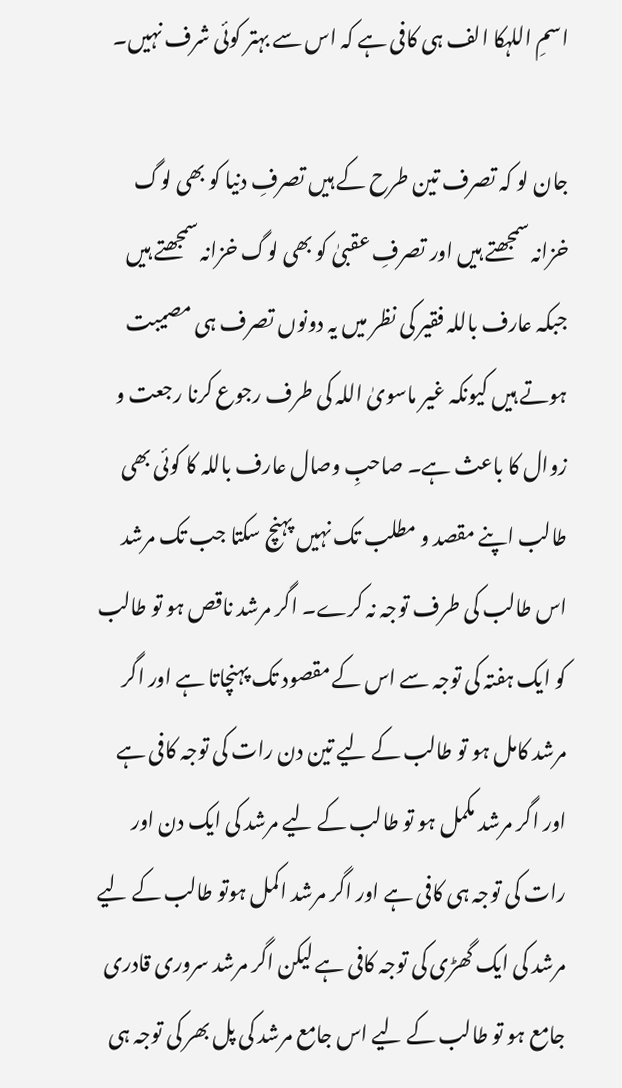اسمِ اللہکا الف ہی کافی ہے کہ اس سے بہتر کوئی شرف نہیں۔

جان لو کہ تصرف تین طرح کے ہیں تصرفِ دنیا کو بھی لوگ خزانہ سمجھتے ہیں اور تصرفِ عقبیٰ کو بھی لوگ خزانہ سمجھتے ہیں جبکہ عارف باللہ فقیر کی نظر میں یہ دونوں تصرف ہی مصیبت ہوتے ہیں کیونکہ غیر ماسویٰ اللہ کی طرف رجوع کرنا رجعت و زوال کا باعث ہے۔ صاحبِ وصال عارف باللہ کا کوئی بھی طالب اپنے مقصد و مطلب تک نہیں پہنچ سکتا جب تک مرشد اس طالب کی طرف توجہ نہ کرے۔ اگر مرشد ناقص ہو تو طالب کو ایک ہفتہ کی توجہ سے اس کے مقصود تک پہنچاتا ہے اور اگر مرشد کامل ہو تو طالب کے لیے تین دن رات کی توجہ کافی ہے اور اگر مرشد مکمل ہو تو طالب کے لیے مرشد کی ایک دن اور رات کی توجہ ہی کافی ہے اور اگر مرشد اکمل ہوتو طالب کے لیے مرشد کی ایک گھڑی کی توجہ کافی ہے لیکن اگر مرشد سروری قادری جامع ہو تو طالب کے لیے اس جامع مرشد کی پل بھر کی توجہ ہی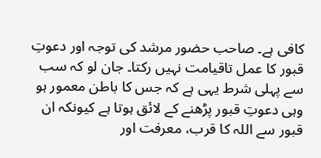کافی ہے۔ صاحب حضور مرشد کی توجہ اور دعوتِ قبور کا عمل تاقیامت نہیں رکتا۔ جان لو کہ سب سے پہلی شرط یہی ہے کہ جس کا باطن معمور ہو وہی دعوتِ قبور پڑھنے کے لائق ہوتا ہے کیونکہ ان قبور سے اللہ کا قرب، معرفت اور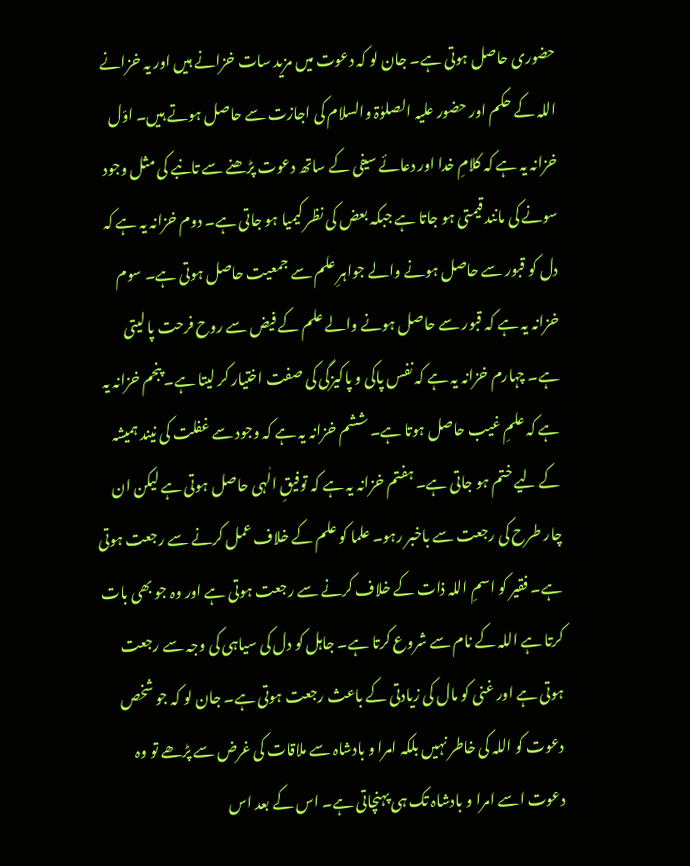حضوری حاصل ہوتی ہے۔ جان لو کہ دعوت میں مزید سات خزانے ہیں اور یہ خزانے اللہ کے حکم اور حضور علیہ الصلوٰۃ والسلام کی اجازت سے حاصل ہوتے ہیں۔ اوّل خزانہ یہ ہے کہ کلامِ خدا اور دعائے سیفی کے ساتھ دعوت پڑھنے سے تانبے کی مثل وجود سونے کی مانند قیمتی ہو جاتا ہے جبکہ بعض کی نظر کیمیا ہو جاتی ہے۔ دوم خزانہ یہ ہے کہ دل کو قبور سے حاصل ہونے والے جواہرِ علم سے جمعیت حاصل ہوتی ہے۔ سوم خزانہ یہ ہے کہ قبور سے حاصل ہونے والے علم کے فیض سے روح فرحت پا لیتی ہے۔ چہارم خزانہ یہ ہے کہ نفس پاکی و پاکیزگی کی صفت اختیار کر لیتا ہے۔ پنجم خزانہ یہ ہے کہ علمِ غیب حاصل ہوتا ہے۔ ششم خزانہ یہ ہے کہ وجود سے غفلت کی نیند ہمیشہ کے لیے ختم ہو جاتی ہے۔ ہفتم خزانہ یہ ہے کہ توفیقِ الٰہی حاصل ہوتی ہے لیکن ان چار طرح کی رجعت سے باخبر رہو۔ علما کو علم کے خلاف عمل کرنے سے رجعت ہوتی ہے۔ فقیر کو اسمِ اللہ ذات کے خلاف کرنے سے رجعت ہوتی ہے اور وہ جو بھی بات کرتا ہے اللہ کے نام سے شروع کرتا ہے۔ جاہل کو دل کی سیاہی کی وجہ سے رجعت ہوتی ہے اور غنی کو مال کی زیادتی کے باعث رجعت ہوتی ہے۔ جان لو کہ جو شخص دعوت کو اللہ کی خاطر نہیں بلکہ امرا و بادشاہ سے ملاقات کی غرض سے پڑھے تو وہ دعوت اسے امرا و بادشاہ تک ہی پہنچاتی ہے۔ اس کے بعد اس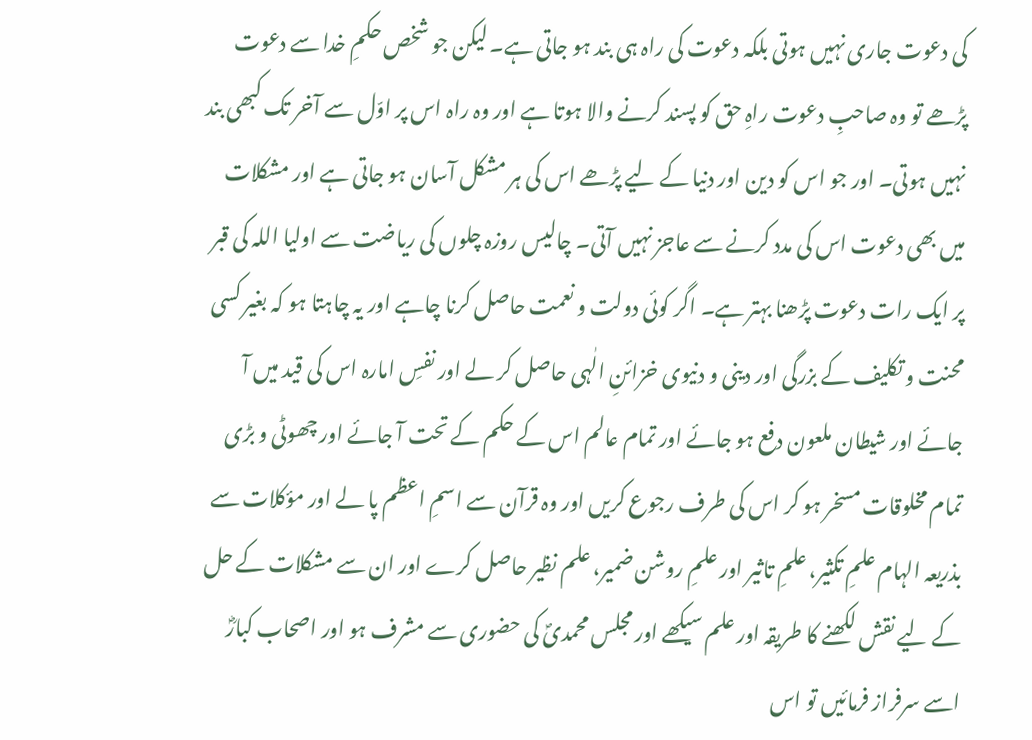کی دعوت جاری نہیں ہوتی بلکہ دعوت کی راہ ہی بند ہو جاتی ہے۔ لیکن جو شخص حکمِ خدا سے دعوت پڑھے تو وہ صاحبِ دعوت راہِ حق کو پسند کرنے والا ہوتا ہے اور وہ راہ اس پر اوّل سے آخر تک کبھی بند نہیں ہوتی۔ اور جو اس کو دین اور دنیا کے لیے پڑھے اس کی ہر مشکل آسان ہو جاتی ہے اور مشکلات میں بھی دعوت اس کی مدد کرنے سے عاجز نہیں آتی۔ چالیس روزہ چلوں کی ریاضت سے اولیا اللہ کی قبر پر ایک رات دعوت پڑھنا بہتر ہے۔ اگر کوئی دولت و نعمت حاصل کرنا چاہے اور یہ چاہتا ہو کہ بغیر کسی محنت و تکلیف کے بزرگی اور دینی و دنیوی خزائنِ الٰہی حاصل کر لے اور نفسِ امارہ اس کی قید میں آ جائے اور شیطان ملعون دفع ہو جائے اور تمام عالم اس کے حکم کے تحت آ جائے اور چھوٹی و بڑی تمام مخلوقات مسخر ہو کر اس کی طرف رجوع کریں اور وہ قرآن سے اسمِ اعظم پا لے اور مؤکلات سے بذریعہ الہام علمِ تکثیر، علمِ تاثیر اور علمِ روشن ضمیر، علم نظیر حاصل کرے اور ان سے مشکلات کے حل کے لیے نقش لکھنے کا طریقہ اور علم سیکھے اور مجلس محمدیؐ کی حضوری سے مشرف ہو اور اصحاب کبارؓ اسے سرفراز فرمائیں تو اس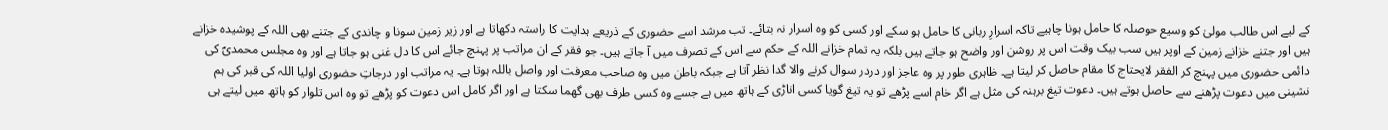کے لیے اس طالب مولیٰ کو وسیع حوصلہ کا حامل ہونا چاہیے تاکہ اسرارِ ربانی کا حامل ہو سکے اور کسی کو وہ اسرار نہ بتائے۔ تب مرشد اسے حضوری کے ذریعے ہدایت کا راستہ دکھاتا ہے اور زیر زمین سونا و چاندی کے جتنے بھی اللہ کے پوشیدہ خزانے ہیں اور جتنے خزانے زمین کے اوپر ہیں سب بیک وقت اس پر روشن اور واضح ہو جاتے ہیں بلکہ یہ تمام خزانے اللہ کے حکم سے اس کے تصرف میں آ جاتے ہیں۔ جو فقر کے ان مراتب پر پہنچ جائے اس کا دل غنی ہو جاتا ہے اور وہ مجلس محمدیؐ کی دائمی حضوری میں پہنچ کر الفقر لایحتاج کا مقام حاصل کر لیتا ہے۔ ظاہری طور پر وہ عاجز اور دردر سوال کرنے والا گدا نظر آتا ہے جبکہ باطن میں وہ صاحب معرفت اور واصل باللہ ہوتا ہے۔ یہ مراتب اور درجاتِ حضوری اولیا اللہ کی قبر کی ہم نشینی میں دعوت پڑھنے سے حاصل ہوتے ہیں۔ دعوت تیغ برہنہ کی مثل ہے اگر خام اسے پڑھے تو یہ تیغ گویا کسی اناڑی کے ہاتھ میں ہے جسے وہ کسی طرف بھی گھما سکتا ہے اور اگر کامل اس دعوت کو پڑھے تو وہ اس تلوار کو ہاتھ میں لیتے ہی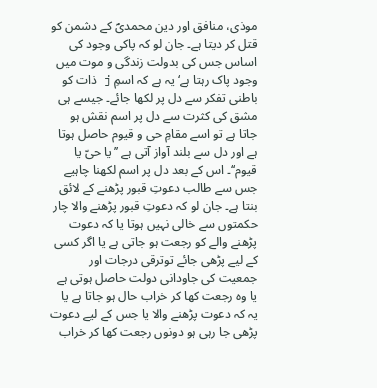موذی، منافق اور دین محمدیؐ کے دشمن کو قتل کر دیتا ہے۔ جان لو کہ پاکی وجود کی اساس جس کی بدولت زندگی و موت میں وجود پاک رہتا ہے‘ یہ ہے کہ اسمِ j ذات کو باطنی تفکر سے دل پر لکھا جائے۔ جیسے ہی مشق کی کثرت سے دل پر اسم نقش ہو جاتا ہے تو اسے مقامِ حی و قیوم حاصل ہوتا ہے اور دل سے بلند آواز آتی ہے ’’یا حیّ یا قیوم‘‘۔ اس کے بعد دل پر اسم لکھنا چاہیے جس سے طالب دعوتِ قبور پڑھنے کے لائق بنتا ہے۔ جان لو کہ دعوتِ قبور پڑھنے والا چار حکمتوں سے خالی نہیں ہوتا یا کہ دعوت پڑھنے والے کو رجعت ہو جاتی ہے یا اگر کسی کے لیے پڑھی جائے توترقی درجات اور جمعیت کی جاودانی دولت حاصل ہوتی ہے یا وہ رجعت کھا کر خراب حال ہو جاتا ہے یا یہ کہ دعوت پڑھنے والا یا جس کے لیے دعوت پڑھی جا رہی ہو دونوں رجعت کھا کر خراب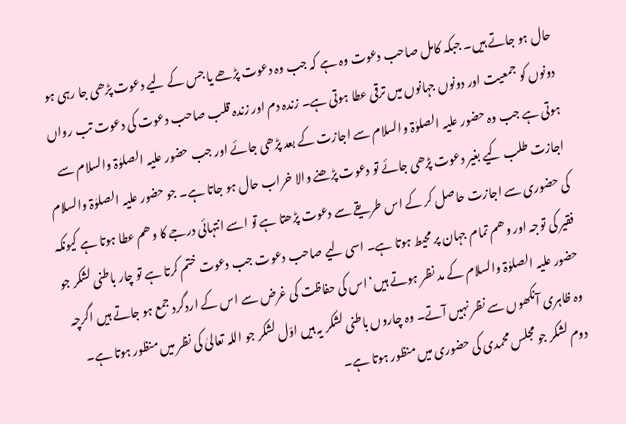حال ہو جاتے ہیں۔ جبکہ کامل صاحب دعوت وہ ہے کہ جب وہ دعوت پڑھے یا جس کے لیے دعوت پڑھی جا رہی ہو دونوں کو جمعیت اور دونوں جہانوں میں ترقی عطا ہوتی ہے۔ زندہ دم اور زندہ قلب صاحب دعوت کی دعوت تب رواں ہوتی ہے جب وہ حضور علیہ الصلوٰۃ والسلام سے اجازت کے بعد پڑھی جائے اور جب حضور علیہ الصلوٰۃ والسلام سے اجازت طلب کیے بغیر دعوت پڑھی جائے تو دعوت پڑھنے والا خراب حال ہو جاتا ہے۔ جو حضور علیہ الصلوٰۃ والسلام کی حضوری سے اجازت حاصل کر کے اس طریقے سے دعوت پڑھتا ہے تو اسے انتہائی درجے کا وھم عطا ہوتا ہے کیونکہ فقیر کی توجہ اور وھم تمام جہان پر محیط ہوتا ہے۔ اسی لیے صاحب دعوت جب دعوت ختم کرتا ہے تو چار باطنی لشکر جو حضور علیہ الصلوٰۃ والسلام کے مد نظر ہوتے ہیں‘ اس کی حفاظت کی غرض سے اس کے اردگرد جمع ہو جاتے ہیں اگرچہ وہ ظاہری آنکھوں سے نظر نہیں آتے۔ وہ چاروں باطنی لشکر یہ ہیں اوّل لشکر جو اللہ تعالیٰ کی نظر میں منظور ہوتا ہے۔ دوم لشکر جو مجلس محمدی کی حضوری میں منظور ہوتا ہے۔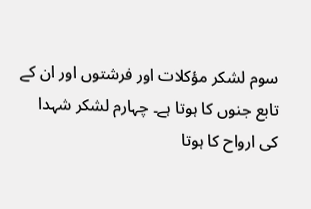سوم لشکر مؤکلات اور فرشتوں اور ان کے تابع جنوں کا ہوتا ہے۔ چہارم لشکر شہدا کی ارواح کا ہوتا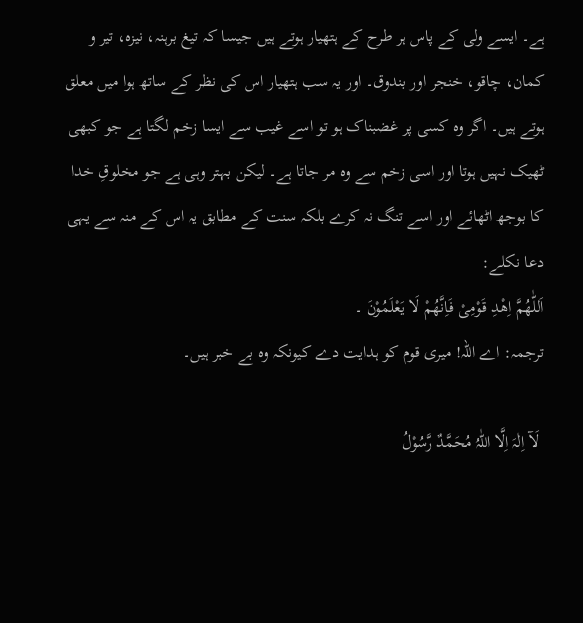ہے۔ ایسے ولی کے پاس ہر طرح کے ہتھیار ہوتے ہیں جیسا کہ تیغ برہنہ، نیزہ، تیر و کمان، چاقو، خنجر اور بندوق۔ اور یہ سب ہتھیار اس کی نظر کے ساتھ ہوا میں معلق ہوتے ہیں۔ اگر وہ کسی پر غضبناک ہو تو اسے غیب سے ایسا زخم لگتا ہے جو کبھی ٹھیک نہیں ہوتا اور اسی زخم سے وہ مر جاتا ہے۔ لیکن بہتر وہی ہے جو مخلوقِ خدا کا بوجھ اٹھائے اور اسے تنگ نہ کرے بلکہ سنت کے مطابق یہ اس کے منہ سے یہی دعا نکلے:
اَللّٰھُمَّ اِھْدِ قَوْمِیْ فَاِنَّھُمْ لَا یَعْلَمُوْنَ ۔
ترجمہ: اے اللہ! میری قوم کو ہدایت دے کیونکہ وہ بے خبر ہیں۔

 لَآ اِلٰہَ اِلَّا اللّٰہُ مُحَمَّدٌ رَّسُوْلُ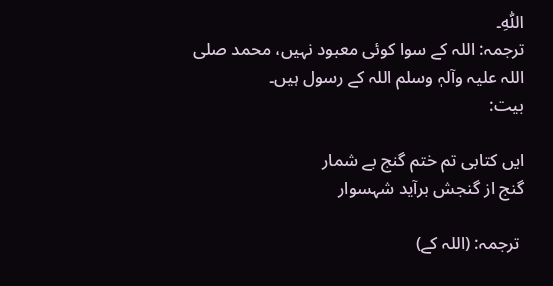اللّٰہِ۔
ترجمہ: اللہ کے سوا کوئی معبود نہیں، محمد صلی اللہ علیہ وآلہٖ وسلم اللہ کے رسول ہیں۔
بیت:

ایں کتابی تم ختم گنج بے شمار
گنج از گنجش برآید شہسوار

 ترجمہ: (اللہ کے)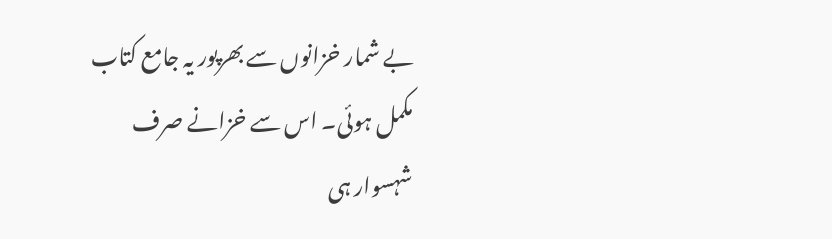بے شمار خزانوں سے بھرپور یہ جامع کتاب مکمل ہوئی۔ اس سے خزانے صرف شہسوار ہی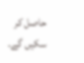حاصل کر سکیں گے۔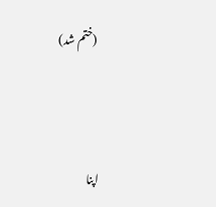(ختم شد)




اپنا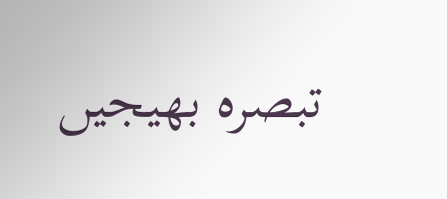تبصرہ بھیجیں